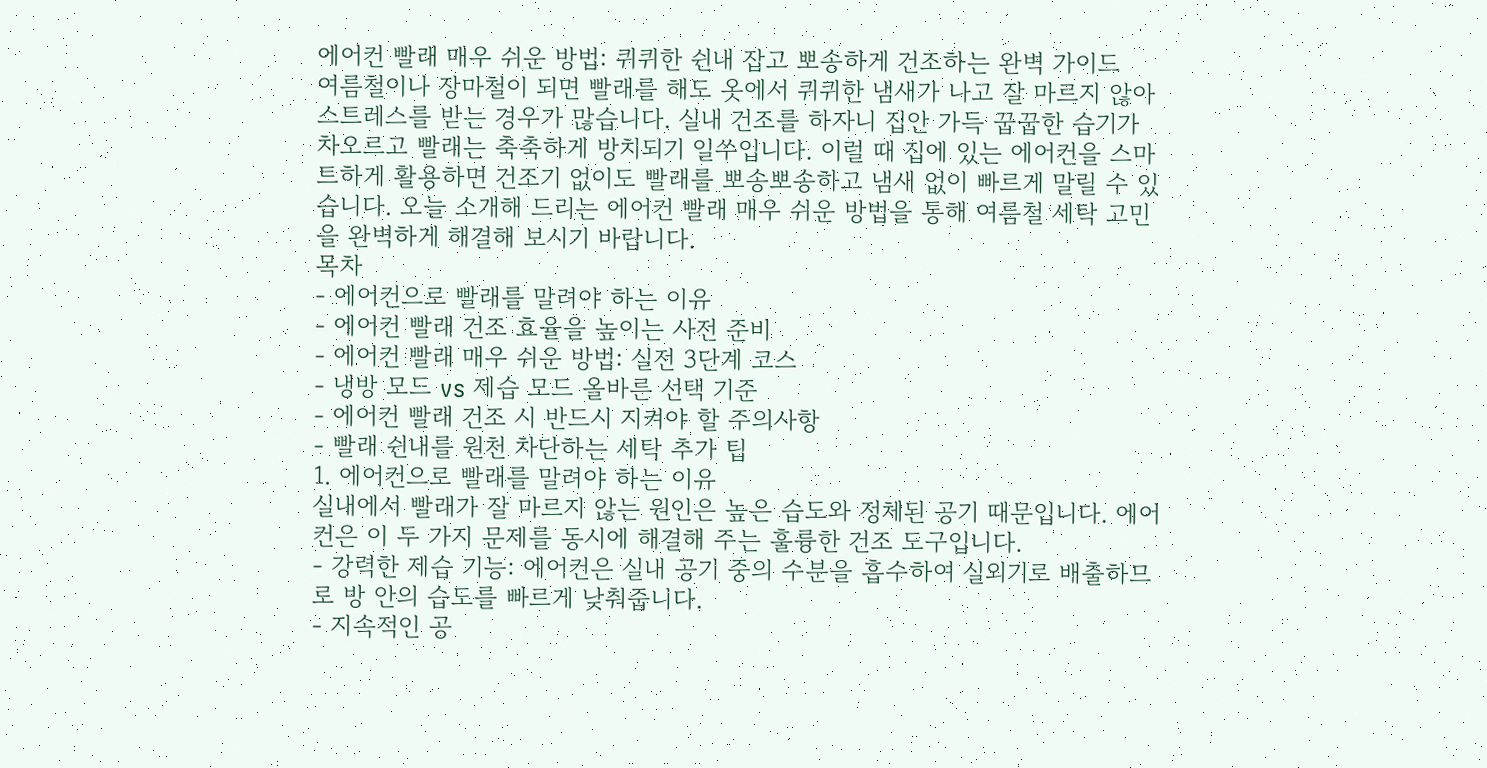에어컨 빨래 매우 쉬운 방법: 퀴퀴한 쉰내 잡고 뽀송하게 건조하는 완벽 가이드
여름철이나 장마철이 되면 빨래를 해도 옷에서 퀴퀴한 냄새가 나고 잘 마르지 않아 스트레스를 받는 경우가 많습니다. 실내 건조를 하자니 집안 가득 꿉꿉한 습기가 차오르고 빨래는 축축하게 방치되기 일쑤입니다. 이럴 때 집에 있는 에어컨을 스마트하게 활용하면 건조기 없이도 빨래를 뽀송뽀송하고 냄새 없이 빠르게 말릴 수 있습니다. 오늘 소개해 드리는 에어컨 빨래 매우 쉬운 방법을 통해 여름철 세탁 고민을 완벽하게 해결해 보시기 바랍니다.
목차
- 에어컨으로 빨래를 말려야 하는 이유
- 에어컨 빨래 건조 효율을 높이는 사전 준비
- 에어컨 빨래 매우 쉬운 방법: 실전 3단계 코스
- 냉방 모드 vs 제습 모드 올바른 선택 기준
- 에어컨 빨래 건조 시 반드시 지켜야 할 주의사항
- 빨래 쉰내를 원천 차단하는 세탁 추가 팁
1. 에어컨으로 빨래를 말려야 하는 이유
실내에서 빨래가 잘 마르지 않는 원인은 높은 습도와 정체된 공기 때문입니다. 에어컨은 이 두 가지 문제를 동시에 해결해 주는 훌륭한 건조 도구입니다.
- 강력한 제습 기능: 에어컨은 실내 공기 중의 수분을 흡수하여 실외기로 배출하므로 방 안의 습도를 빠르게 낮춰줍니다.
- 지속적인 공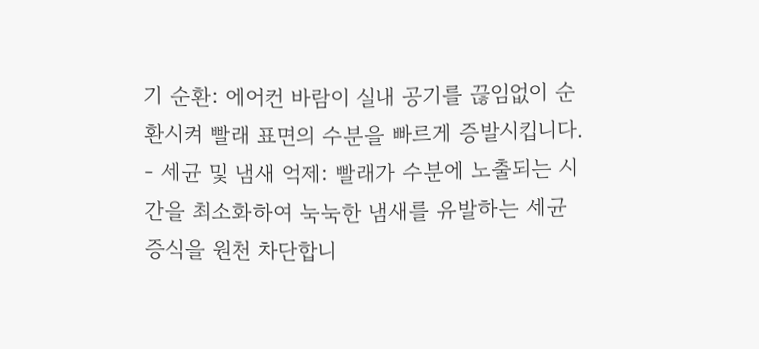기 순환: 에어컨 바람이 실내 공기를 끊임없이 순환시켜 빨래 표면의 수분을 빠르게 증발시킵니다.
- 세균 및 냄새 억제: 빨래가 수분에 노출되는 시간을 최소화하여 눅눅한 냄새를 유발하는 세균 증식을 원천 차단합니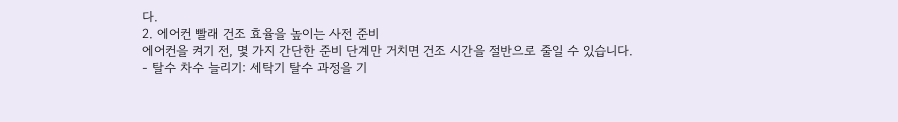다.
2. 에어컨 빨래 건조 효율을 높이는 사전 준비
에어컨을 켜기 전, 몇 가지 간단한 준비 단계만 거치면 건조 시간을 절반으로 줄일 수 있습니다.
- 탈수 차수 늘리기: 세탁기 탈수 과정을 기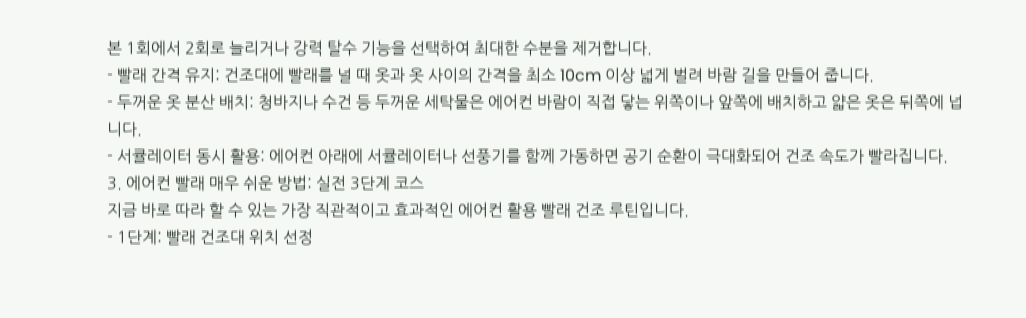본 1회에서 2회로 늘리거나 강력 탈수 기능을 선택하여 최대한 수분을 제거합니다.
- 빨래 간격 유지: 건조대에 빨래를 널 때 옷과 옷 사이의 간격을 최소 10cm 이상 넓게 벌려 바람 길을 만들어 줍니다.
- 두꺼운 옷 분산 배치: 청바지나 수건 등 두꺼운 세탁물은 에어컨 바람이 직접 닿는 위쪽이나 앞쪽에 배치하고 얇은 옷은 뒤쪽에 넙니다.
- 서큘레이터 동시 활용: 에어컨 아래에 서큘레이터나 선풍기를 함께 가동하면 공기 순환이 극대화되어 건조 속도가 빨라집니다.
3. 에어컨 빨래 매우 쉬운 방법: 실전 3단계 코스
지금 바로 따라 할 수 있는 가장 직관적이고 효과적인 에어컨 활용 빨래 건조 루틴입니다.
- 1단계: 빨래 건조대 위치 선정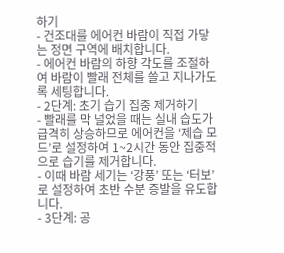하기
- 건조대를 에어컨 바람이 직접 가닿는 정면 구역에 배치합니다.
- 에어컨 바람의 하향 각도를 조절하여 바람이 빨래 전체를 쓸고 지나가도록 세팅합니다.
- 2단계: 초기 습기 집중 제거하기
- 빨래를 막 널었을 때는 실내 습도가 급격히 상승하므로 에어컨을 ‘제습 모드’로 설정하여 1~2시간 동안 집중적으로 습기를 제거합니다.
- 이때 바람 세기는 ‘강풍’ 또는 ‘터보’로 설정하여 초반 수분 증발을 유도합니다.
- 3단계: 공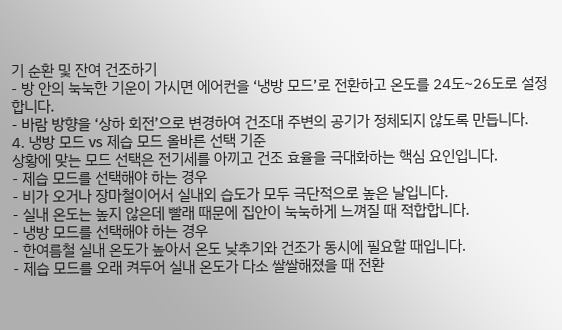기 순환 및 잔여 건조하기
- 방 안의 눅눅한 기운이 가시면 에어컨을 ‘냉방 모드’로 전환하고 온도를 24도~26도로 설정합니다.
- 바람 방향을 ‘상하 회전’으로 변경하여 건조대 주변의 공기가 정체되지 않도록 만듭니다.
4. 냉방 모드 vs 제습 모드 올바른 선택 기준
상황에 맞는 모드 선택은 전기세를 아끼고 건조 효율을 극대화하는 핵심 요인입니다.
- 제습 모드를 선택해야 하는 경우
- 비가 오거나 장마철이어서 실내외 습도가 모두 극단적으로 높은 날입니다.
- 실내 온도는 높지 않은데 빨래 때문에 집안이 눅눅하게 느껴질 때 적합합니다.
- 냉방 모드를 선택해야 하는 경우
- 한여름철 실내 온도가 높아서 온도 낮추기와 건조가 동시에 필요할 때입니다.
- 제습 모드를 오래 켜두어 실내 온도가 다소 쌀쌀해졌을 때 전환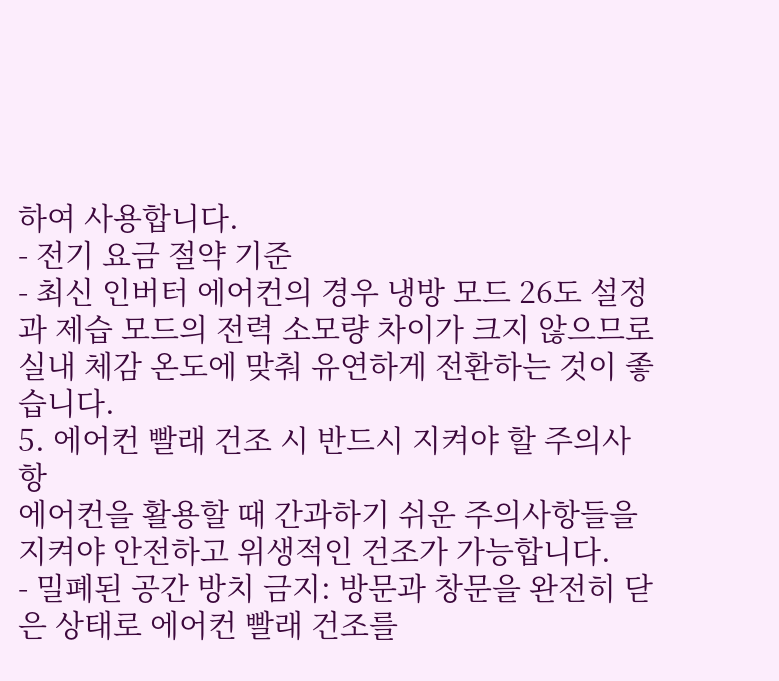하여 사용합니다.
- 전기 요금 절약 기준
- 최신 인버터 에어컨의 경우 냉방 모드 26도 설정과 제습 모드의 전력 소모량 차이가 크지 않으므로 실내 체감 온도에 맞춰 유연하게 전환하는 것이 좋습니다.
5. 에어컨 빨래 건조 시 반드시 지켜야 할 주의사항
에어컨을 활용할 때 간과하기 쉬운 주의사항들을 지켜야 안전하고 위생적인 건조가 가능합니다.
- 밀폐된 공간 방치 금지: 방문과 창문을 완전히 닫은 상태로 에어컨 빨래 건조를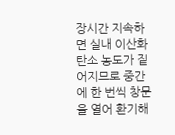장시간 지속하면 실내 이산화탄소 농도가 짙어지므로 중간에 한 번씩 창문을 열어 환기해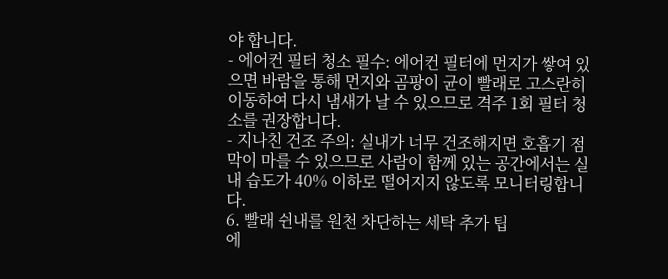야 합니다.
- 에어컨 필터 청소 필수: 에어컨 필터에 먼지가 쌓여 있으면 바람을 통해 먼지와 곰팡이 균이 빨래로 고스란히 이동하여 다시 냄새가 날 수 있으므로 격주 1회 필터 청소를 권장합니다.
- 지나친 건조 주의: 실내가 너무 건조해지면 호흡기 점막이 마를 수 있으므로 사람이 함께 있는 공간에서는 실내 습도가 40% 이하로 떨어지지 않도록 모니터링합니다.
6. 빨래 쉰내를 원천 차단하는 세탁 추가 팁
에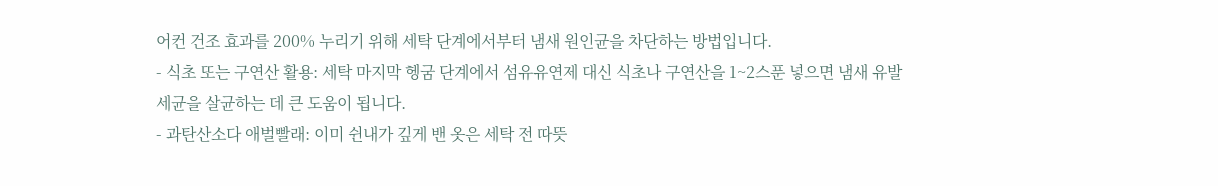어컨 건조 효과를 200% 누리기 위해 세탁 단계에서부터 냄새 원인균을 차단하는 방법입니다.
- 식초 또는 구연산 활용: 세탁 마지막 헹굼 단계에서 섬유유연제 대신 식초나 구연산을 1~2스푼 넣으면 냄새 유발 세균을 살균하는 데 큰 도움이 됩니다.
- 과탄산소다 애벌빨래: 이미 쉰내가 깊게 밴 옷은 세탁 전 따뜻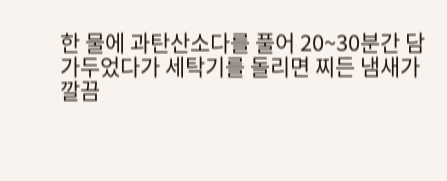한 물에 과탄산소다를 풀어 20~30분간 담가두었다가 세탁기를 돌리면 찌든 냄새가 깔끔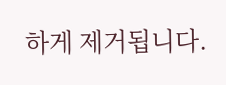하게 제거됩니다.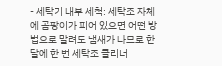- 세탁기 내부 세척: 세탁조 자체에 곰팡이가 피어 있으면 어떤 방법으로 말려도 냄새가 나므로 한 달에 한 번 세탁조 클리너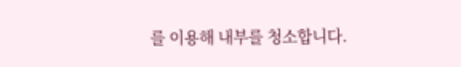를 이용해 내부를 청소합니다.